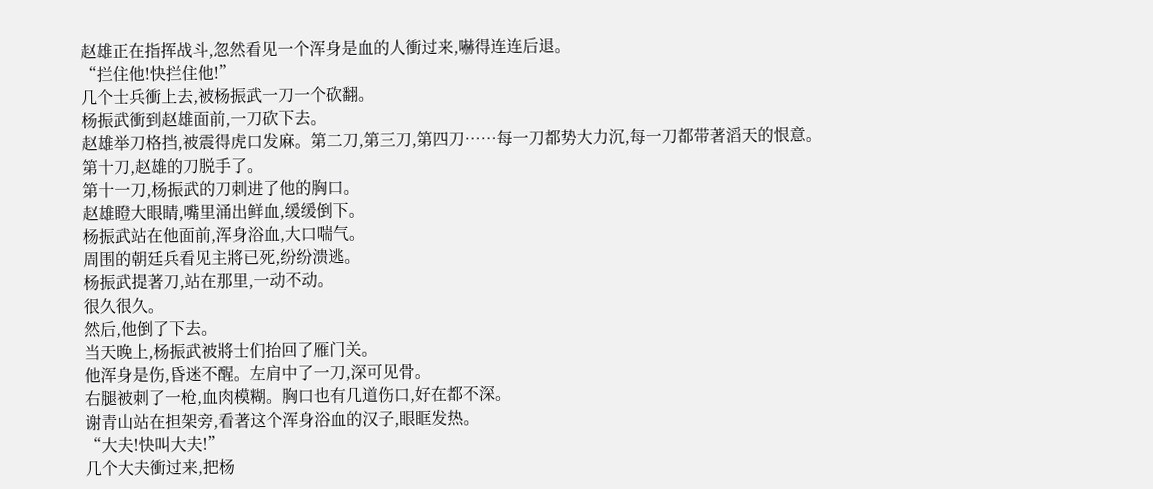赵雄正在指挥战斗,忽然看见一个浑身是血的人衝过来,嚇得连连后退。
“拦住他!快拦住他!”
几个士兵衝上去,被杨振武一刀一个砍翻。
杨振武衝到赵雄面前,一刀砍下去。
赵雄举刀格挡,被震得虎口发麻。第二刀,第三刀,第四刀……每一刀都势大力沉,每一刀都带著滔天的恨意。
第十刀,赵雄的刀脱手了。
第十一刀,杨振武的刀刺进了他的胸口。
赵雄瞪大眼睛,嘴里涌出鲜血,缓缓倒下。
杨振武站在他面前,浑身浴血,大口喘气。
周围的朝廷兵看见主將已死,纷纷溃逃。
杨振武提著刀,站在那里,一动不动。
很久很久。
然后,他倒了下去。
当天晚上,杨振武被將士们抬回了雁门关。
他浑身是伤,昏迷不醒。左肩中了一刀,深可见骨。
右腿被刺了一枪,血肉模糊。胸口也有几道伤口,好在都不深。
谢青山站在担架旁,看著这个浑身浴血的汉子,眼眶发热。
“大夫!快叫大夫!”
几个大夫衝过来,把杨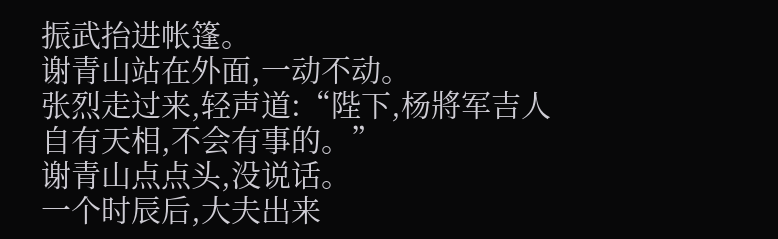振武抬进帐篷。
谢青山站在外面,一动不动。
张烈走过来,轻声道:“陛下,杨將军吉人自有天相,不会有事的。”
谢青山点点头,没说话。
一个时辰后,大夫出来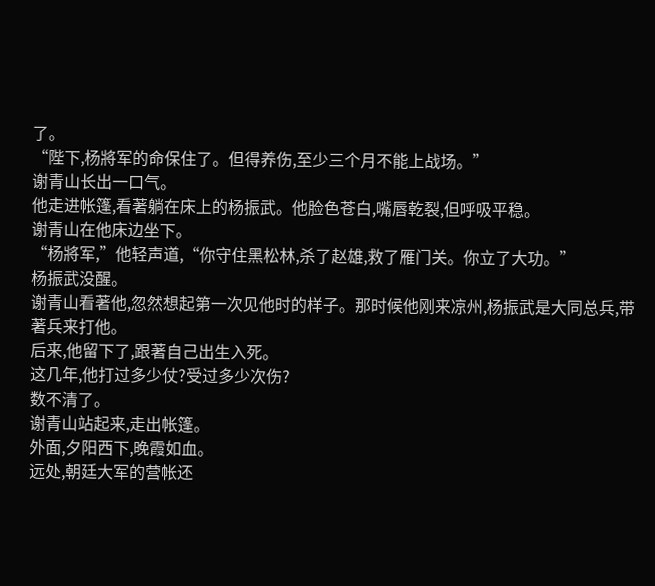了。
“陛下,杨將军的命保住了。但得养伤,至少三个月不能上战场。”
谢青山长出一口气。
他走进帐篷,看著躺在床上的杨振武。他脸色苍白,嘴唇乾裂,但呼吸平稳。
谢青山在他床边坐下。
“杨將军,”他轻声道,“你守住黑松林,杀了赵雄,救了雁门关。你立了大功。”
杨振武没醒。
谢青山看著他,忽然想起第一次见他时的样子。那时候他刚来凉州,杨振武是大同总兵,带著兵来打他。
后来,他留下了,跟著自己出生入死。
这几年,他打过多少仗?受过多少次伤?
数不清了。
谢青山站起来,走出帐篷。
外面,夕阳西下,晚霞如血。
远处,朝廷大军的营帐还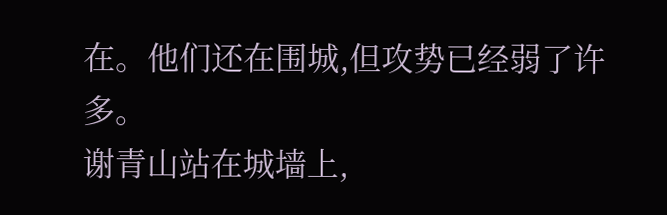在。他们还在围城,但攻势已经弱了许多。
谢青山站在城墙上,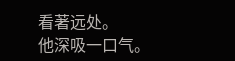看著远处。
他深吸一口气。